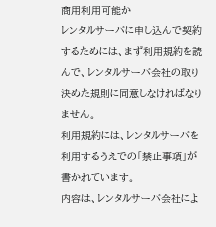商用利用可能か
レンタルサーバに申し込んで契約するためには、まず利用規約を読んで、レンタルサーバ会社の取り決めた規則に同意しなければなりません。
利用規約には、レンタルサーバを利用するうえでの「禁止事項」が書かれています。
内容は、レンタルサーバ会社によ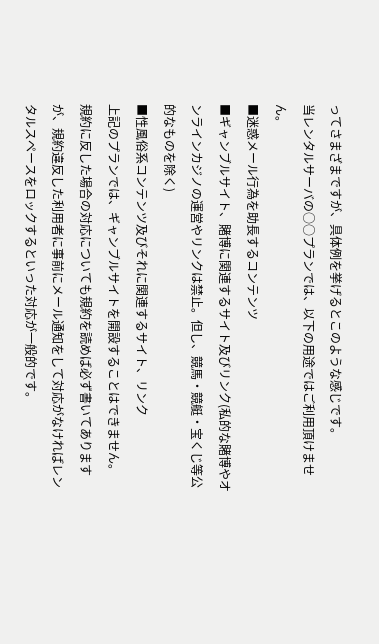ってさまざまですが、具体例を挙げるとこのような感じです。
当レンタルサーバの○○プランでは、以下の用途ではご利用頂けません。
■迷惑メール行為を助長するコンテンツ
■ギャンブルサイト、賭博に関連するサイト及びリンク(私的な賭博やオンラインカジノの運営やリンクは禁止。但し、競馬・競艇・宝くじ等公的なものを除く)
■性風俗系コンテンツ及びそれに関連するサイト、リンク
上記のプランでは、ギャンブルサイトを開設することはできません。
規約に反した場合の対応についても規約を読めば必ず書いてありますが、規約違反した利用者に事前にメール通知をして対応がなければレンタルスペースをロックするといった対応が一般的です。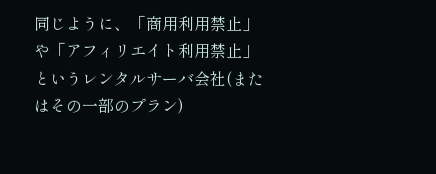同じように、「商用利用禁止」や「アフィリエイト利用禁止」というレンタルサーバ会社(またはその一部のプラン)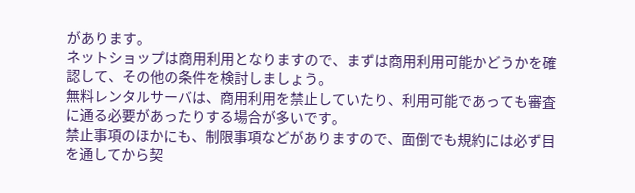があります。
ネットショップは商用利用となりますので、まずは商用利用可能かどうかを確認して、その他の条件を検討しましょう。
無料レンタルサーバは、商用利用を禁止していたり、利用可能であっても審査に通る必要があったりする場合が多いです。
禁止事項のほかにも、制限事項などがありますので、面倒でも規約には必ず目を通してから契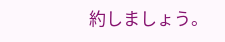約しましょう。